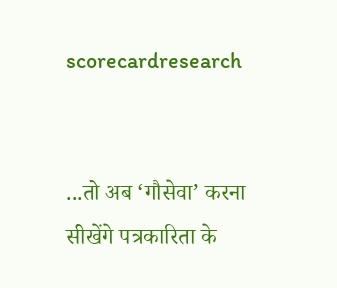scorecardresearch


...तो अब ‘गौसेवा’ करना सीखेंगे पत्रकारिता के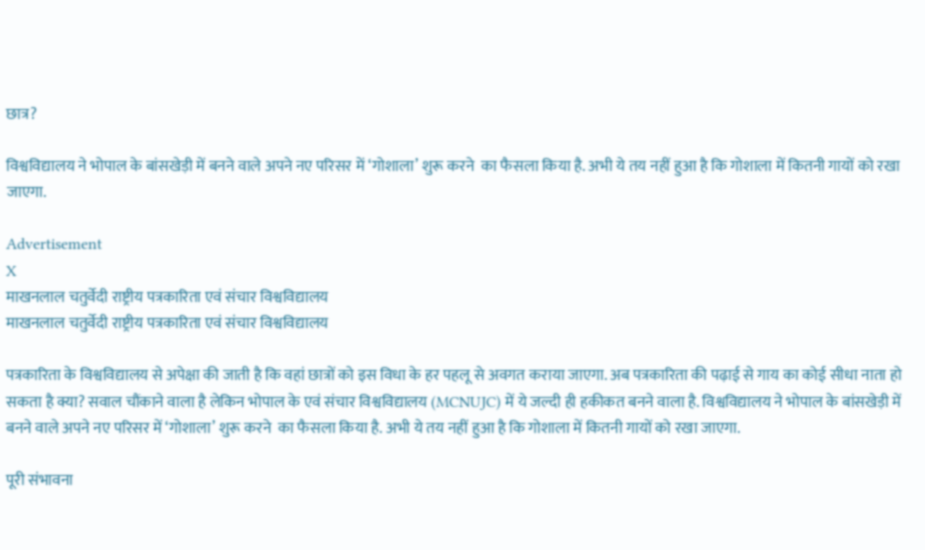छात्र?

विश्वविद्यालय ने भोपाल के बांसखेड़ी में बनने वाले अपने नए परिसर में ‘गोशाला’ शुरू करने  का फैसला किया है. अभी ये तय नहीं हुआ है कि गोशाला में कितनी गायों को रखा जाएगा.

Advertisement
X
माखनलाल चतुर्वेदी राष्ट्रीय पत्रकारिता एवं संचार विश्वविद्यालय
माखनलाल चतुर्वेदी राष्ट्रीय पत्रकारिता एवं संचार विश्वविद्यालय

पत्रकारिता के विश्वविद्यालय से अपेक्षा की जाती है कि वहां छात्रों को इस विधा के हर पहलू से अवगत कराया जाएगा. अब पत्रकारिता की पढ़ाई से गाय का कोई सीधा नाता हो सकता है क्या? सवाल चौंकाने वाला है लेकिन भोपाल के एवं संचार विश्वविद्यालय (MCNUJC) में ये जल्दी ही हकीकत बनने वाला है. विश्वविद्यालय ने भोपाल के बांसखेड़ी में बनने वाले अपने नए परिसर में ‘गोशाला’ शुरू करने  का फैसला किया है. अभी ये तय नहीं हुआ है कि गोशाला में कितनी गायों को रखा जाएगा.

पूरी संभावना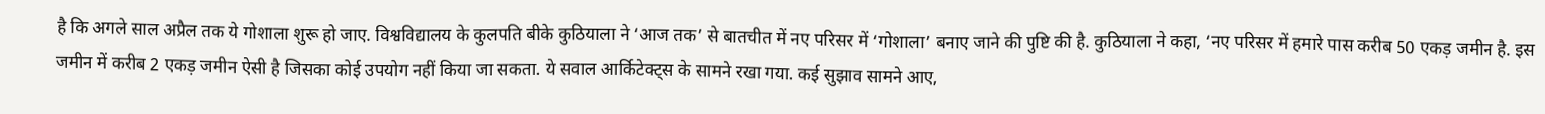है कि अगले साल अप्रैल तक ये गोशाला शुरू हो जाए. विश्वविद्यालय के कुलपति बीके कुठियाला ने ‘आज तक’ से बातचीत में नए परिसर में ‘गोशाला’ बनाए जाने की पुष्टि की है. कुठियाला ने कहा, ‘नए परिसर में हमारे पास करीब 50 एकड़ जमीन है. इस जमीन में करीब 2 एकड़ जमीन ऐसी है जिसका कोई उपयोग नहीं किया जा सकता. ये सवाल आर्किटेक्ट्स के सामने रखा गया. कई सुझाव सामने आए,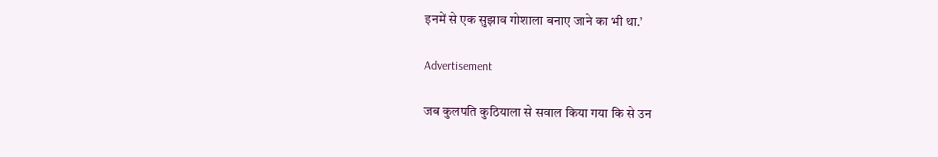इनमें से एक सुझाव गोशाला बनाए जाने का भी था.’

Advertisement

जब कुलपति कुठियाला से सवाल किया गया कि से उन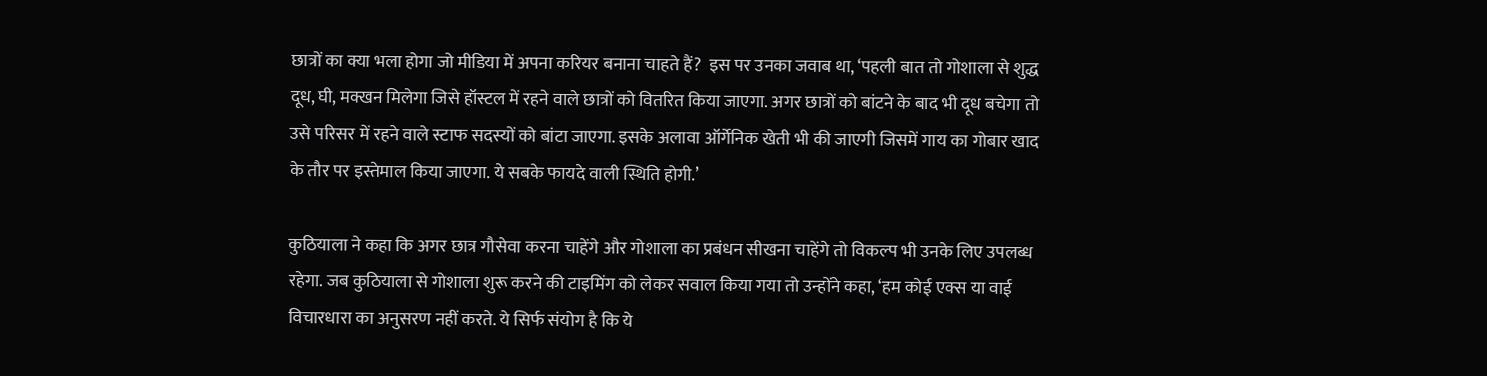छात्रों का क्या भला होगा जो मीडिया में अपना करियर बनाना चाहते हैं?  इस पर उनका जवाब था, ‘पहली बात तो गोशाला से शुद्ध दूध, घी, मक्खन मिलेगा जिसे हॉस्टल में रहने वाले छात्रों को वितरित किया जाएगा. अगर छात्रों को बांटने के बाद भी दूध बचेगा तो उसे परिसर में रहने वाले स्टाफ सदस्यों को बांटा जाएगा. इसके अलावा ऑर्गेनिक खेती भी की जाएगी जिसमें गाय का गोबार खाद के तौर पर इस्तेमाल किया जाएगा. ये सबके फायदे वाली स्थिति होगी.’

कुठियाला ने कहा कि अगर छात्र गौसेवा करना चाहेंगे और गोशाला का प्रबंधन सीखना चाहेंगे तो विकल्प भी उनके लिए उपलब्ध रहेगा. जब कुठियाला से गोशाला शुरू करने की टाइमिंग को लेकर सवाल किया गया तो उन्होंने कहा, ‘हम कोई एक्स या वाई विचारधारा का अनुसरण नहीं करते. ये सिर्फ संयोग है कि ये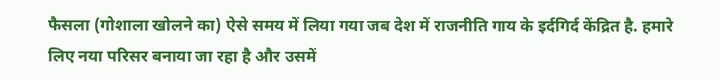फैसला (गोशाला खोलने का) ऐसे समय में लिया गया जब देश में राजनीति गाय के इर्दगिर्द केंद्रित है. हमारे लिए नया परिसर बनाया जा रहा है और उसमें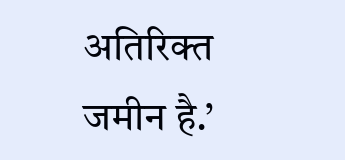अतिरिक्त जमीन है.’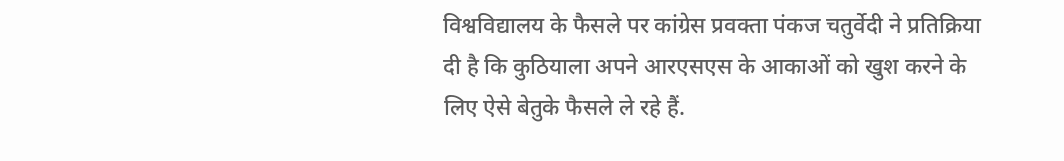विश्वविद्यालय के फैसले पर कांग्रेस प्रवक्ता पंकज चतुर्वेदी ने प्रतिक्रिया दी है कि कुठियाला अपने आरएसएस के आकाओं को खुश करने के लिए ऐसे बेतुके फैसले ले रहे हैं.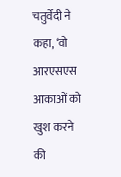चतुर्वेदी ने कहा, ‘वो आरएसएस आकाओं को खुश करने की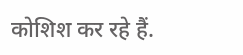कोशिश कर रहे हैं.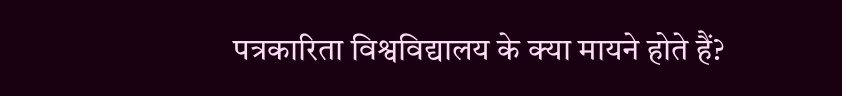पत्रकारिता विश्वविद्यालय के क्या मायने होते हैं?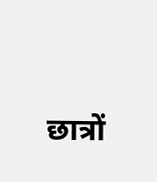छात्रों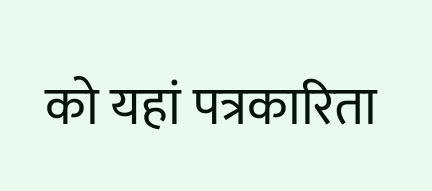को यहां पत्रकारिता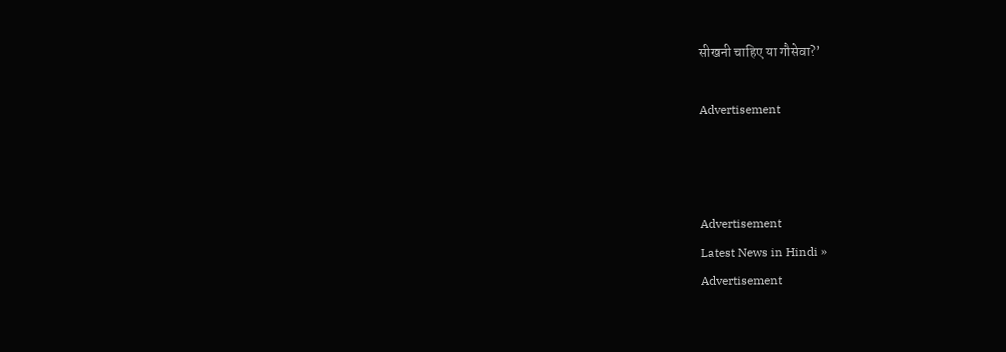सीखनी चाहिए या गौसेवा?’

Advertisement



Advertisement
Latest News in Hindi »
Advertisement